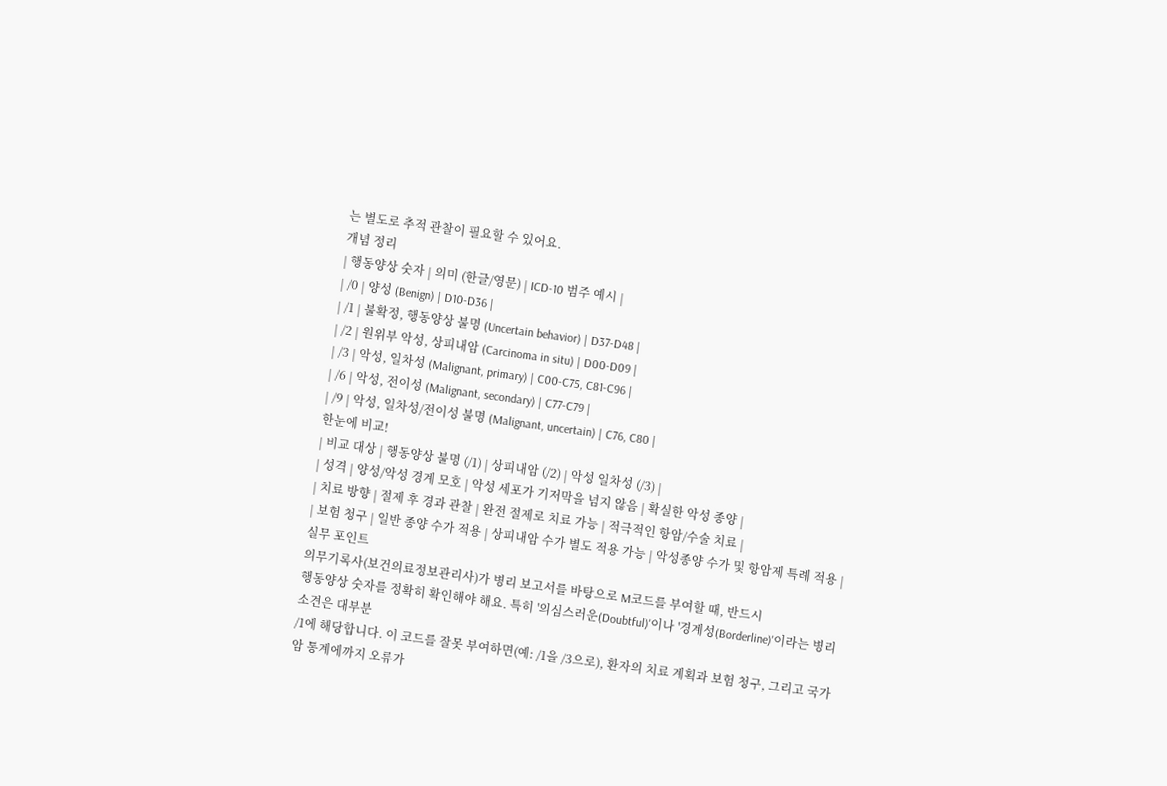는 별도로 추적 관찰이 필요할 수 있어요.
개념 정리
| 행동양상 숫자 | 의미 (한글/영문) | ICD-10 범주 예시 |
| /0 | 양성 (Benign) | D10-D36 |
| /1 | 불확정, 행동양상 불명 (Uncertain behavior) | D37-D48 |
| /2 | 원위부 악성, 상피내암 (Carcinoma in situ) | D00-D09 |
| /3 | 악성, 일차성 (Malignant, primary) | C00-C75, C81-C96 |
| /6 | 악성, 전이성 (Malignant, secondary) | C77-C79 |
| /9 | 악성, 일차성/전이성 불명 (Malignant, uncertain) | C76, C80 |
한눈에 비교!
| 비교 대상 | 행동양상 불명 (/1) | 상피내암 (/2) | 악성 일차성 (/3) |
| 성격 | 양성/악성 경계 모호 | 악성 세포가 기저막을 넘지 않음 | 확실한 악성 종양 |
| 치료 방향 | 절제 후 경과 관찰 | 완전 절제로 치료 가능 | 적극적인 항암/수술 치료 |
| 보험 청구 | 일반 종양 수가 적용 | 상피내암 수가 별도 적용 가능 | 악성종양 수가 및 항암제 특례 적용 |
실무 포인트
의무기록사(보건의료정보관리사)가 병리 보고서를 바탕으로 M코드를 부여할 때, 반드시
행동양상 숫자를 정확히 확인해야 해요. 특히 '의심스러운(Doubtful)'이나 '경계성(Borderline)'이라는 병리 소견은 대부분
/1에 해당합니다. 이 코드를 잘못 부여하면(예: /1을 /3으로), 환자의 치료 계획과 보험 청구, 그리고 국가 암 통계에까지 오류가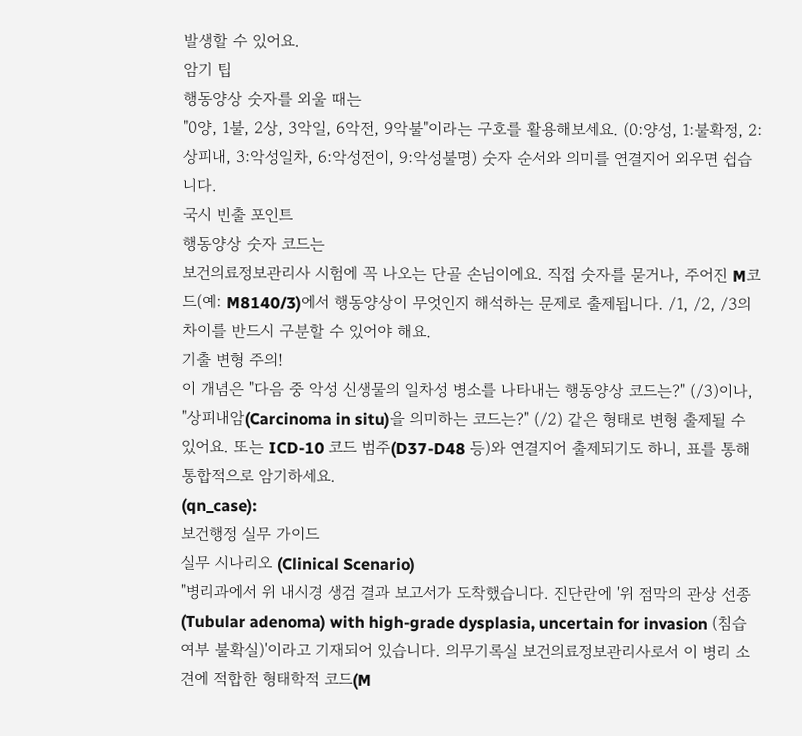발생할 수 있어요.
암기 팁
행동양상 숫자를 외울 때는
"0양, 1불, 2상, 3악일, 6악전, 9악불"이라는 구호를 활용해보세요. (0:양성, 1:불확정, 2:상피내, 3:악성일차, 6:악성전이, 9:악성불명) 숫자 순서와 의미를 연결지어 외우면 쉽습니다.
국시 빈출 포인트
행동양상 숫자 코드는
보건의료정보관리사 시험에 꼭 나오는 단골 손님이에요. 직접 숫자를 묻거나, 주어진 M코드(예: M8140/3)에서 행동양상이 무엇인지 해석하는 문제로 출제됩니다. /1, /2, /3의 차이를 반드시 구분할 수 있어야 해요.
기출 변형 주의!
이 개념은 "다음 중 악성 신생물의 일차성 병소를 나타내는 행동양상 코드는?" (/3)이나, "상피내암(Carcinoma in situ)을 의미하는 코드는?" (/2) 같은 형태로 변형 출제될 수 있어요. 또는 ICD-10 코드 범주(D37-D48 등)와 연결지어 출제되기도 하니, 표를 통해 통합적으로 암기하세요.
(qn_case):
보건행정 실무 가이드
실무 시나리오 (Clinical Scenario)
"병리과에서 위 내시경 생검 결과 보고서가 도착했습니다. 진단란에 '위 점막의 관상 선종(Tubular adenoma) with high-grade dysplasia, uncertain for invasion (침습 여부 불확실)'이라고 기재되어 있습니다. 의무기록실 보건의료정보관리사로서 이 병리 소견에 적합한 형태학적 코드(M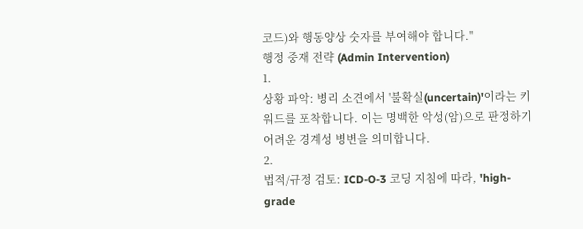코드)와 행동양상 숫자를 부여해야 합니다."
행정 중재 전략 (Admin Intervention)
1.
상황 파악: 병리 소견에서 '불확실(uncertain)'이라는 키워드를 포착합니다. 이는 명백한 악성(암)으로 판정하기 어려운 경계성 병변을 의미합니다.
2.
법적/규정 검토: ICD-O-3 코딩 지침에 따라, 'high-grade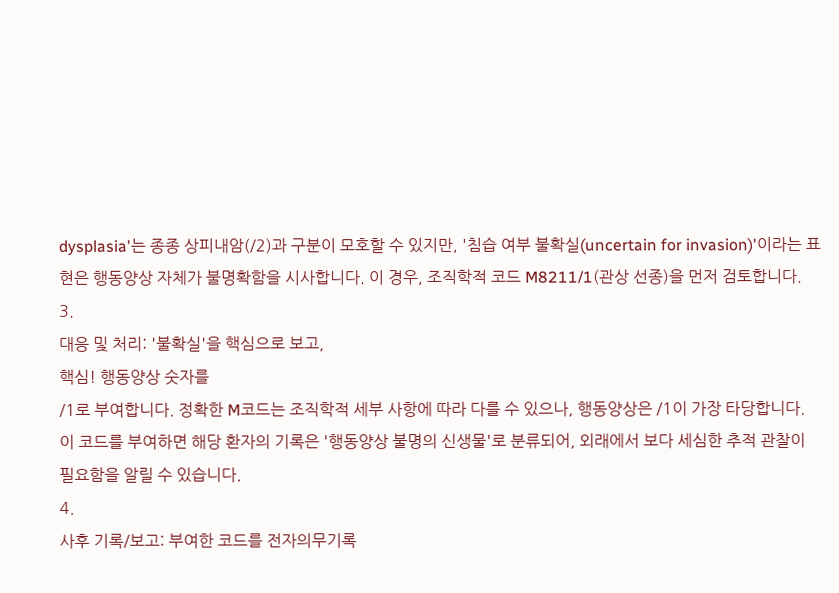dysplasia'는 종종 상피내암(/2)과 구분이 모호할 수 있지만, '침습 여부 불확실(uncertain for invasion)'이라는 표현은 행동양상 자체가 불명확함을 시사합니다. 이 경우, 조직학적 코드 M8211/1(관상 선종)을 먼저 검토합니다.
3.
대응 및 처리: '불확실'을 핵심으로 보고,
핵심! 행동양상 숫자를
/1로 부여합니다. 정확한 M코드는 조직학적 세부 사항에 따라 다를 수 있으나, 행동양상은 /1이 가장 타당합니다. 이 코드를 부여하면 해당 환자의 기록은 '행동양상 불명의 신생물'로 분류되어, 외래에서 보다 세심한 추적 관찰이 필요함을 알릴 수 있습니다.
4.
사후 기록/보고: 부여한 코드를 전자의무기록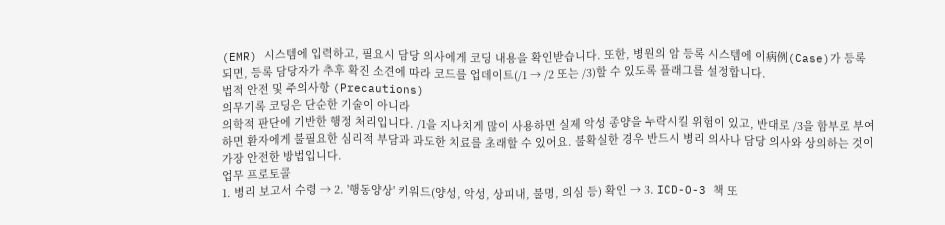(EMR) 시스템에 입력하고, 필요시 담당 의사에게 코딩 내용을 확인받습니다. 또한, 병원의 암 등록 시스템에 이病例(Case)가 등록되면, 등록 담당자가 추후 확진 소견에 따라 코드를 업데이트(/1 → /2 또는 /3)할 수 있도록 플래그를 설정합니다.
법적 안전 및 주의사항 (Precautions)
의무기록 코딩은 단순한 기술이 아니라
의학적 판단에 기반한 행정 처리입니다. /1을 지나치게 많이 사용하면 실제 악성 종양을 누락시킬 위험이 있고, 반대로 /3을 함부로 부여하면 환자에게 불필요한 심리적 부담과 과도한 치료를 초래할 수 있어요. 불확실한 경우 반드시 병리 의사나 담당 의사와 상의하는 것이 가장 안전한 방법입니다.
업무 프로토콜
1. 병리 보고서 수령 → 2. '행동양상' 키워드(양성, 악성, 상피내, 불명, 의심 등) 확인 → 3. ICD-O-3 책 또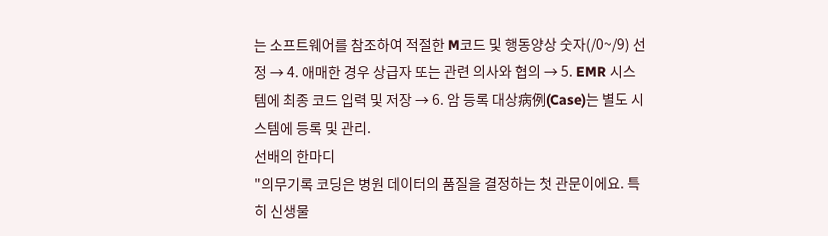는 소프트웨어를 참조하여 적절한 M코드 및 행동양상 숫자(/0~/9) 선정 → 4. 애매한 경우 상급자 또는 관련 의사와 협의 → 5. EMR 시스템에 최종 코드 입력 및 저장 → 6. 암 등록 대상病例(Case)는 별도 시스템에 등록 및 관리.
선배의 한마디
"의무기록 코딩은 병원 데이터의 품질을 결정하는 첫 관문이에요. 특히 신생물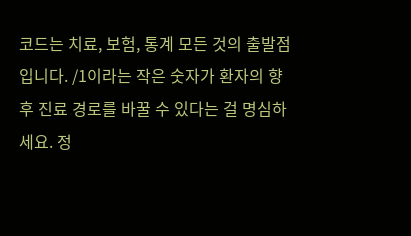코드는 치료, 보험, 통계 모든 것의 출발점입니다. /1이라는 작은 숫자가 환자의 향후 진료 경로를 바꿀 수 있다는 걸 명심하세요. 정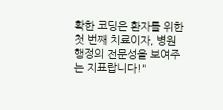확한 코딩은 환자를 위한 첫 번째 치료이자, 병원 행정의 전문성을 보여주는 지표랍니다!"